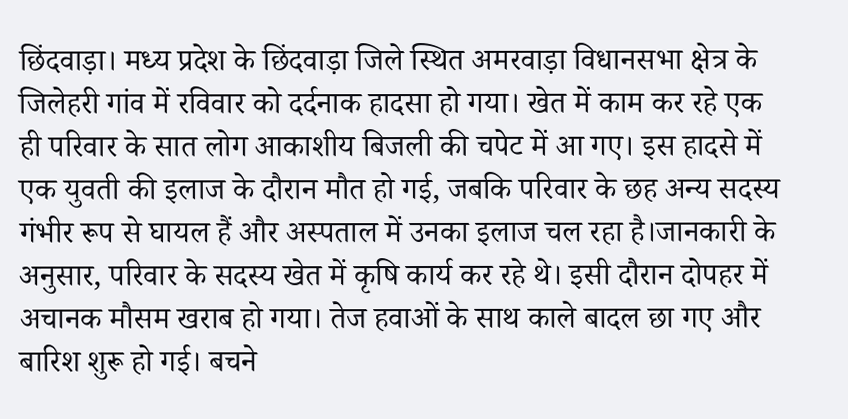छिंदवाड़ा। मध्य प्रदेश के छिंदवाड़ा जिले स्थित अमरवाड़ा विधानसभा क्षेत्र के जिलेहरी गांव में रविवार को दर्दनाक हादसा हो गया। खेत में काम कर रहे एक ही परिवार के सात लोग आकाशीय बिजली की चपेट में आ गए। इस हादसे में एक युवती की इलाज के दौरान मौत हो गई, जबकि परिवार के छह अन्य सदस्य गंभीर रूप से घायल हैं और अस्पताल में उनका इलाज चल रहा है।जानकारी के अनुसार, परिवार के सदस्य खेत में कृषि कार्य कर रहे थे। इसी दौरान दोपहर में अचानक मौसम खराब हो गया। तेज हवाओं के साथ काले बादल छा गए और बारिश शुरू हो गई। बचने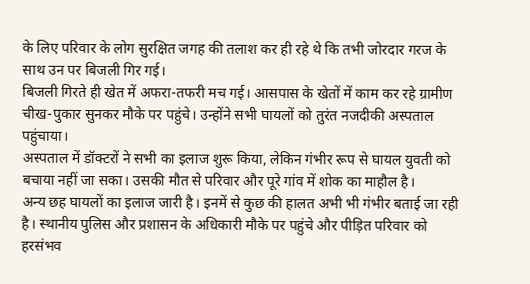के लिए परिवार के लोग सुरक्षित जगह की तलाश कर ही रहे थे कि तभी जोरदार गरज के साथ उन पर बिजली गिर गई।
बिजली गिरते ही खेत में अफरा-तफरी मच गई। आसपास के खेतों में काम कर रहे ग्रामीण चीख-पुकार सुनकर मौके पर पहुंचे। उन्होंने सभी घायलों को तुरंत नजदीकी अस्पताल पहुंचाया।
अस्पताल में डॉक्टरों ने सभी का इलाज शुरू किया, लेकिन गंभीर रूप से घायल युवती को बचाया नहीं जा सका। उसकी मौत से परिवार और पूरे गांव में शोक का माहौल है।
अन्य छह घायलों का इलाज जारी है। इनमें से कुछ की हालत अभी भी गंभीर बताई जा रही है। स्थानीय पुलिस और प्रशासन के अधिकारी मौके पर पहुंचे और पीड़ित परिवार को हरसंभव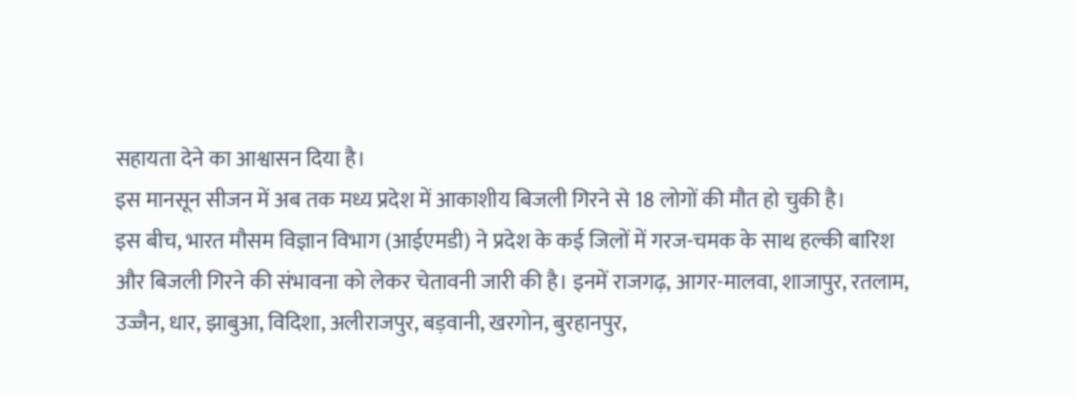सहायता देने का आश्वासन दिया है।
इस मानसून सीजन में अब तक मध्य प्रदेश में आकाशीय बिजली गिरने से 18 लोगों की मौत हो चुकी है।
इस बीच, भारत मौसम विज्ञान विभाग (आईएमडी) ने प्रदेश के कई जिलों में गरज-चमक के साथ हल्की बारिश और बिजली गिरने की संभावना को लेकर चेतावनी जारी की है। इनमें राजगढ़, आगर-मालवा, शाजापुर, रतलाम, उज्जैन, धार, झाबुआ, विदिशा, अलीराजपुर, बड़वानी, खरगोन, बुरहानपुर,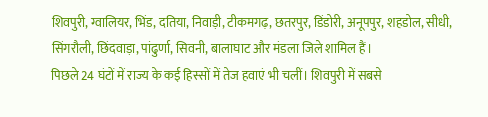शिवपुरी, ग्वालियर, भिंड, दतिया, निवाड़ी, टीकमगढ़, छतरपुर, डिंडोरी, अनूपपुर, शहडोल, सीधी, सिंगरौली, छिंदवाड़ा, पांढुर्णा, सिवनी, बालाघाट और मंडला जिले शामिल हैं।
पिछले 24 घंटों में राज्य के कई हिस्सों में तेज हवाएं भी चलीं। शिवपुरी में सबसे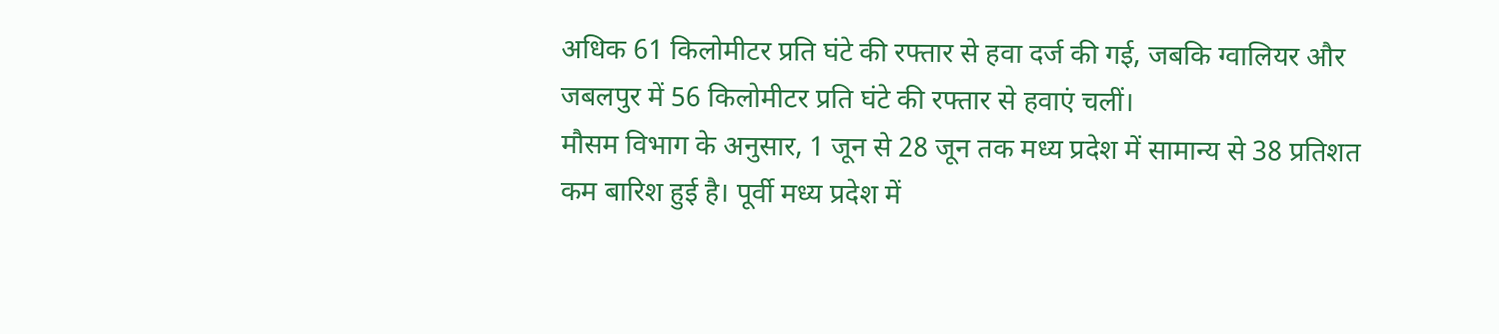अधिक 61 किलोमीटर प्रति घंटे की रफ्तार से हवा दर्ज की गई, जबकि ग्वालियर और जबलपुर में 56 किलोमीटर प्रति घंटे की रफ्तार से हवाएं चलीं।
मौसम विभाग के अनुसार, 1 जून से 28 जून तक मध्य प्रदेश में सामान्य से 38 प्रतिशत कम बारिश हुई है। पूर्वी मध्य प्रदेश में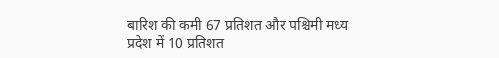बारिश की कमी 67 प्रतिशत और पश्चिमी मध्य प्रदेश में 10 प्रतिशत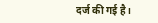दर्ज की गई है।